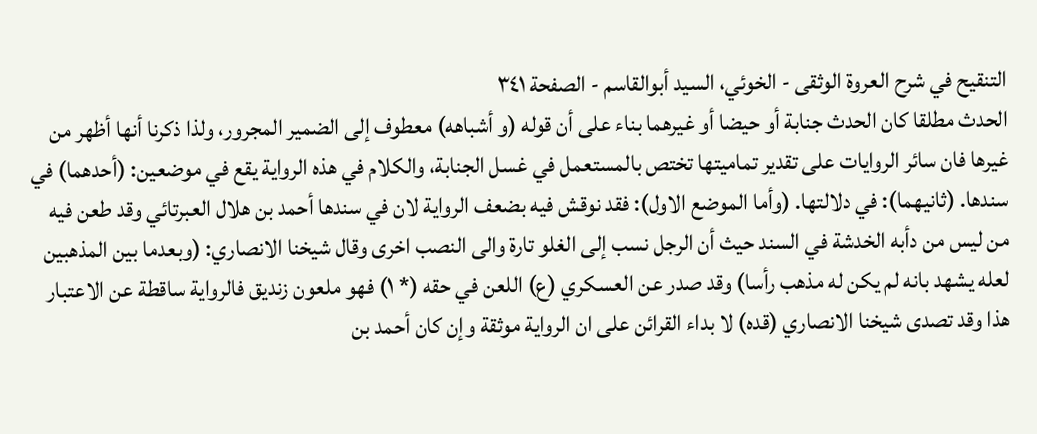التنقيح في شرح العروة الوثقى - الخوئي، السيد أبوالقاسم - الصفحة ٣٤١
الحدث مطلقا كان الحدث جنابة أو حيضا أو غيرهما بناء على أن قوله (و أشباهه) معطوف إلى الضمير المجرور، ولذا ذكرنا أنها أظهر من غيرها فان سائر الروايات على تقدير تماميتها تختص بالمستعمل في غسل الجنابة، والكلام في هذه الرواية يقع في موضعين: (أحدهما) في سندها. (ثانيهما): في دلالتها. (وأما الموضع الاول): فقد نوقش فيه بضعف الرواية لان في سندها أحمد بن هلال العبرتائي وقد طعن فيه من ليس من دأبه الخدشة في السند حيث أن الرجل نسب إلى الغلو تارة والى النصب اخرى وقال شيخنا الانصاري: (وبعدما بين المذهبين لعله يشهد بانه لم يكن له مذهب رأسا) وقد صدر عن العسكري (ع) اللعن في حقه (* ١) فهو ملعون زنديق فالرواية ساقطة عن الاعتبار هذا وقد تصدى شيخنا الانصاري (قده) لا بداء القرائن على ان الرواية موثقة وإن كان أحمد بن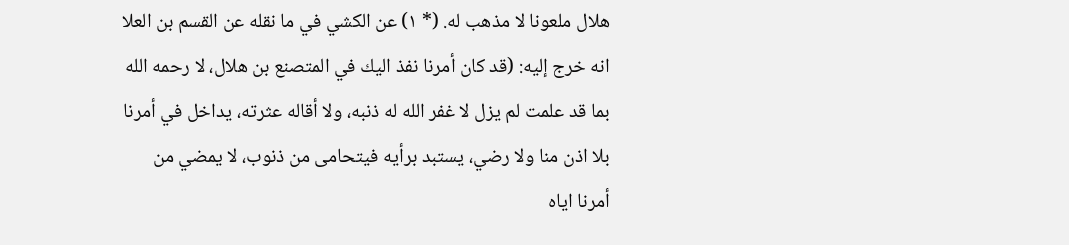هلال ملعونا لا مذهب له. (* ١) عن الكشي في ما نقله عن القسم بن العلا انه خرج إليه: (قد كان أمرنا نفذ اليك في المتصنع بن هلال، لا رحمه الله بما قد علمت لم يزل لا غفر الله له ذنبه، ولا أقاله عثرته، يداخل في أمرنا بلا اذن منا ولا رضي، يستبد برأيه فيتحامى من ذنوب، لا يمضي من أمرنا اياه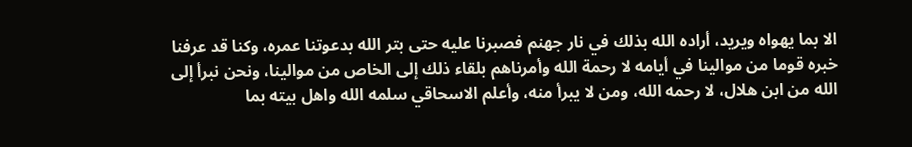الا بما يهواه ويريد، أراده الله بذلك في نار جهنم فصبرنا عليه حتى بتر الله بدعوتنا عمره، وكنا قد عرفنا خبره قوما من موالينا في أيامه لا رحمة الله وأمرناهم بلقاء ذلك إلى الخاص من موالينا، ونحن نبرأ إلى الله من ابن هلال، لا رحمه الله، ومن لا يبرأ منه، وأعلم الاسحاقي سلمه الله واهل بيته بما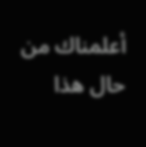أعلمناك من حال هذا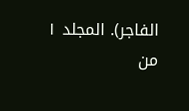الفاجر). المجلد ١ من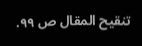تنقيح المقال ص ٩٩.